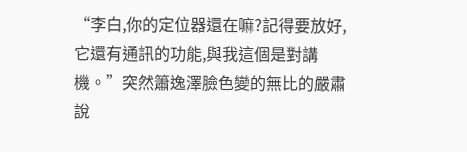“李白,你的定位器還在嘛?記得要放好,它還有通訊的功能,與我這個是對講機。”突然簫逸澤臉色變的無比的嚴肅說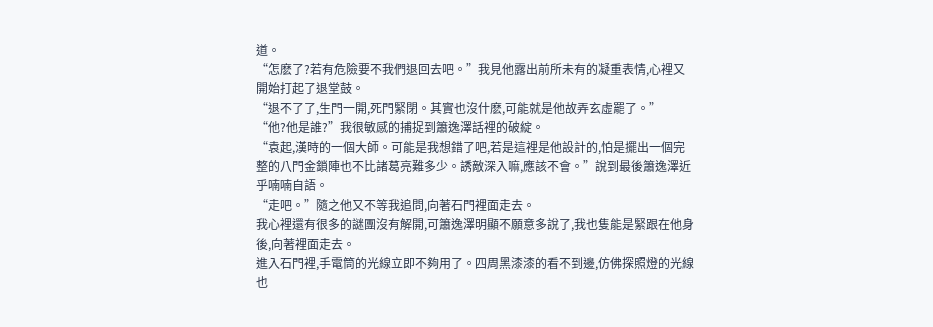道。
“怎麽了?若有危險要不我們退回去吧。”我見他露出前所未有的凝重表情,心裡又開始打起了退堂鼓。
“退不了了,生門一開,死門緊閉。其實也沒什麽,可能就是他故弄玄虛罷了。”
“他?他是誰?”我很敏感的捕捉到簫逸澤話裡的破綻。
“袁起,漢時的一個大師。可能是我想錯了吧,若是這裡是他設計的,怕是擺出一個完整的八門金鎖陣也不比諸葛亮難多少。誘敵深入嘛,應該不會。”說到最後簫逸澤近乎喃喃自語。
“走吧。”隨之他又不等我追問,向著石門裡面走去。
我心裡還有很多的謎團沒有解開,可簫逸澤明顯不願意多說了,我也隻能是緊跟在他身後,向著裡面走去。
進入石門裡,手電筒的光線立即不夠用了。四周黑漆漆的看不到邊,仿佛探照燈的光線也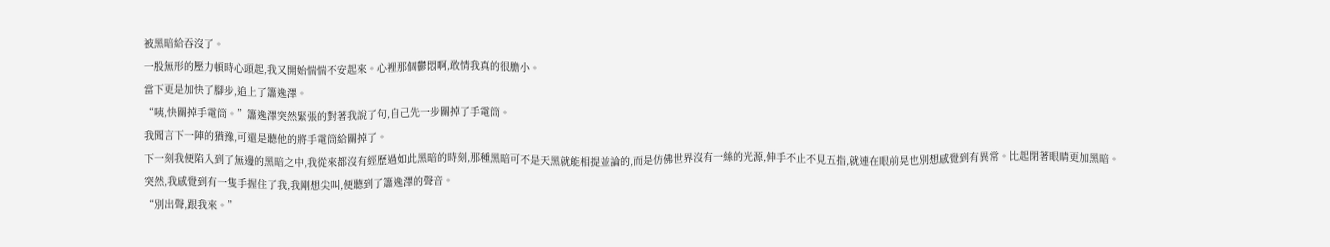被黑暗給吞沒了。
一股無形的壓力頓時心頭起,我又開始惴惴不安起來。心裡那個鬱悶啊,敢情我真的很膽小。
當下更是加快了腳步,追上了簫逸澤。
“咦,快關掉手電筒。”簫逸澤突然緊張的對著我說了句,自己先一步關掉了手電筒。
我聞言下一陣的猶豫,可還是聽他的將手電筒給關掉了。
下一刻我便陷入到了無邊的黑暗之中,我從來都沒有經歷過如此黑暗的時刻,那種黑暗可不是天黑就能相提並論的,而是仿佛世界沒有一絲的光源,伸手不止不見五指,就連在眼前晃也別想感覺到有異常。比起閉著眼睛更加黑暗。
突然,我感覺到有一隻手握住了我,我剛想尖叫,便聽到了簫逸澤的聲音。
“別出聲,跟我來。”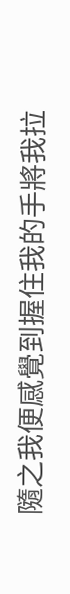隨之我便感覺到握住我的手將我拉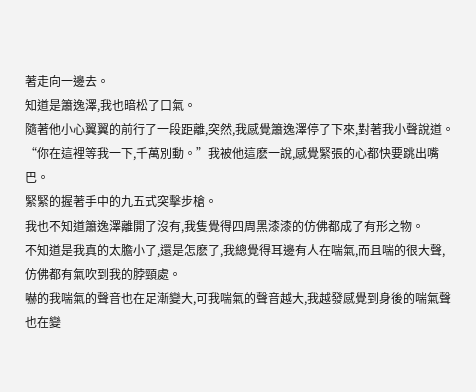著走向一邊去。
知道是簫逸澤,我也暗松了口氣。
隨著他小心翼翼的前行了一段距離,突然,我感覺簫逸澤停了下來,對著我小聲說道。
“你在這裡等我一下,千萬別動。”我被他這麽一說,感覺緊張的心都快要跳出嘴巴。
緊緊的握著手中的九五式突擊步槍。
我也不知道簫逸澤離開了沒有,我隻覺得四周黑漆漆的仿佛都成了有形之物。
不知道是我真的太膽小了,還是怎麽了,我總覺得耳邊有人在喘氣,而且喘的很大聲,仿佛都有氣吹到我的脖頸處。
嚇的我喘氣的聲音也在足漸變大,可我喘氣的聲音越大,我越發感覺到身後的喘氣聲也在變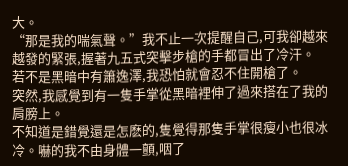大。
“那是我的喘氣聲。”我不止一次提醒自己,可我卻越來越發的緊張,握著九五式突擊步槍的手都冒出了冷汗。
若不是黑暗中有簫逸澤,我恐怕就會忍不住開槍了。
突然,我感覺到有一隻手掌從黑暗裡伸了過來搭在了我的肩膀上。
不知道是錯覺還是怎麽的,隻覺得那隻手掌很瘦小也很冰冷。嚇的我不由身體一顫,咽了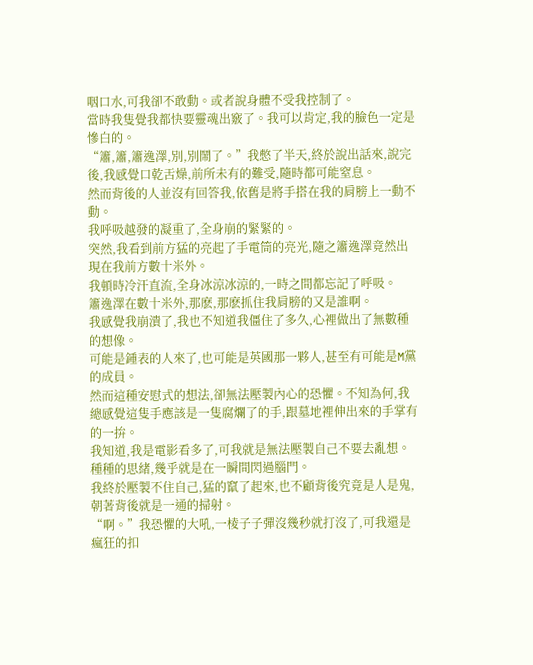咽口水,可我卻不敢動。或者說身體不受我控制了。
當時我隻覺我都快要靈魂出竅了。我可以肯定,我的臉色一定是慘白的。
“簫,簫,簫逸澤,別,別鬧了。”我憋了半天,終於說出話來,說完後,我感覺口乾舌燥,前所未有的難受,隨時都可能窒息。
然而背後的人並沒有回答我,依舊是將手搭在我的肩膀上一動不動。
我呼吸越發的凝重了,全身崩的緊緊的。
突然,我看到前方猛的亮起了手電筒的亮光,隨之簫逸澤竟然出現在我前方數十米外。
我頓時冷汗直流,全身冰涼冰涼的,一時之間都忘記了呼吸。
簫逸澤在數十米外,那麽,那麽抓住我肩膀的又是誰啊。
我感覺我崩潰了,我也不知道我僵住了多久,心裡做出了無數種的想像。
可能是鍾表的人來了,也可能是英國那一夥人,甚至有可能是M黨的成員。
然而這種安慰式的想法,卻無法壓製內心的恐懼。不知為何,我總感覺這隻手應該是一隻腐爛了的手,跟墓地裡伸出來的手掌有的一拚。
我知道,我是電影看多了,可我就是無法壓製自己不要去亂想。
種種的思緒,幾乎就是在一瞬間閃過腦門。
我終於壓製不住自己,猛的竄了起來,也不顧背後究竟是人是鬼,朝著背後就是一通的掃射。
“啊。”我恐懼的大吼,一棱子子彈沒幾秒就打沒了,可我還是瘋狂的扣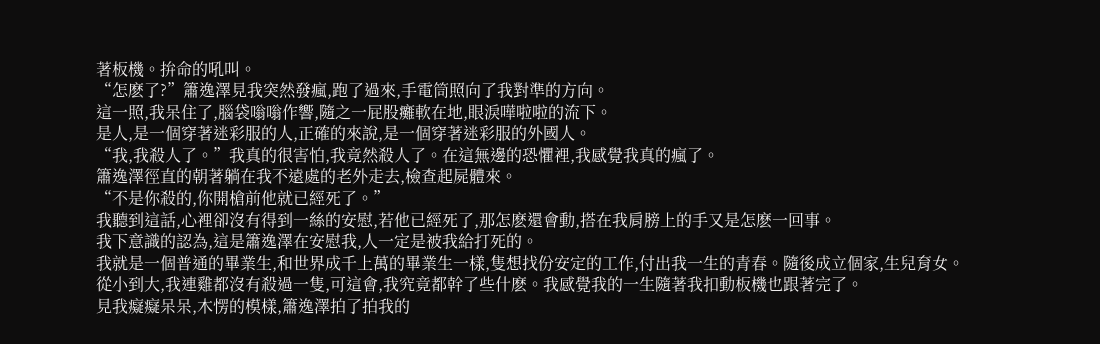著板機。拚命的吼叫。
“怎麽了?”簫逸澤見我突然發瘋,跑了過來,手電筒照向了我對準的方向。
這一照,我呆住了,腦袋嗡嗡作響,隨之一屁股癱軟在地,眼淚嘩啦啦的流下。
是人,是一個穿著迷彩服的人,正確的來說,是一個穿著迷彩服的外國人。
“我,我殺人了。”我真的很害怕,我竟然殺人了。在這無邊的恐懼裡,我感覺我真的瘋了。
簫逸澤徑直的朝著躺在我不遠處的老外走去,檢查起屍體來。
“不是你殺的,你開槍前他就已經死了。”
我聽到這話,心裡卻沒有得到一絲的安慰,若他已經死了,那怎麽還會動,搭在我肩膀上的手又是怎麽一回事。
我下意識的認為,這是簫逸澤在安慰我,人一定是被我給打死的。
我就是一個普通的畢業生,和世界成千上萬的畢業生一樣,隻想找份安定的工作,付出我一生的青春。隨後成立個家,生兒育女。
從小到大,我連雞都沒有殺過一隻,可這會,我究竟都幹了些什麽。我感覺我的一生隨著我扣動板機也跟著完了。
見我癡癡呆呆,木愣的模樣,簫逸澤拍了拍我的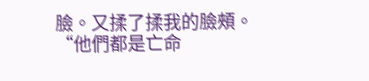臉。又揉了揉我的臉頰。
“他們都是亡命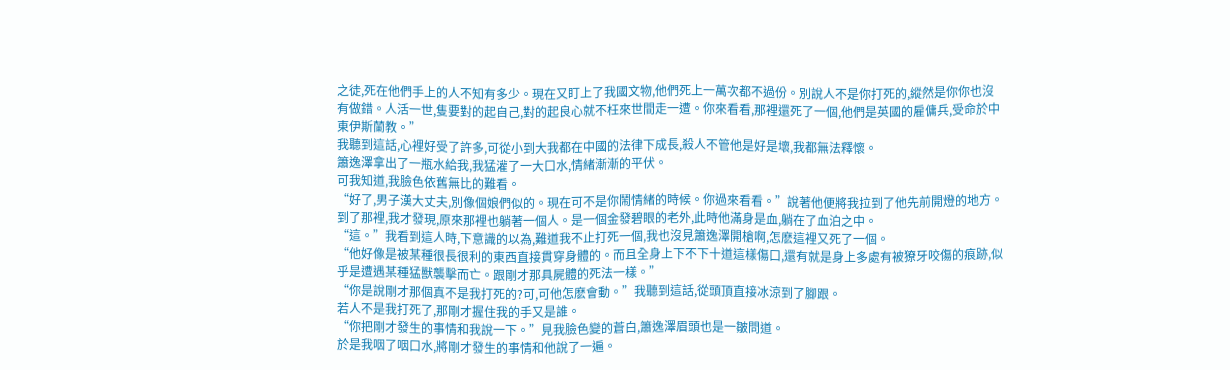之徒,死在他們手上的人不知有多少。現在又盯上了我國文物,他們死上一萬次都不過份。別說人不是你打死的,縱然是你你也沒有做錯。人活一世,隻要對的起自己,對的起良心就不枉來世間走一遭。你來看看,那裡還死了一個,他們是英國的雇傭兵,受命於中東伊斯蘭教。”
我聽到這話,心裡好受了許多,可從小到大我都在中國的法律下成長,殺人不管他是好是壞,我都無法釋懷。
簫逸澤拿出了一瓶水給我,我猛灌了一大口水,情緒漸漸的平伏。
可我知道,我臉色依舊無比的難看。
“好了,男子漢大丈夫,別像個娘們似的。現在可不是你鬧情緒的時候。你過來看看。”說著他便將我拉到了他先前開燈的地方。
到了那裡,我才發現,原來那裡也躺著一個人。是一個金發碧眼的老外,此時他滿身是血,躺在了血泊之中。
“這。”我看到這人時,下意識的以為,難道我不止打死一個,我也沒見簫逸澤開槍啊,怎麽這裡又死了一個。
“他好像是被某種很長很利的東西直接貫穿身體的。而且全身上下不下十道這樣傷口,還有就是身上多處有被獠牙咬傷的痕跡,似乎是遭遇某種猛獸襲擊而亡。跟剛才那具屍體的死法一樣。”
“你是說剛才那個真不是我打死的?可,可他怎麽會動。”我聽到這話,從頭頂直接冰涼到了腳跟。
若人不是我打死了,那剛才握住我的手又是誰。
“你把剛才發生的事情和我說一下。”見我臉色變的蒼白,簫逸澤眉頭也是一皺問道。
於是我咽了咽口水,將剛才發生的事情和他說了一遍。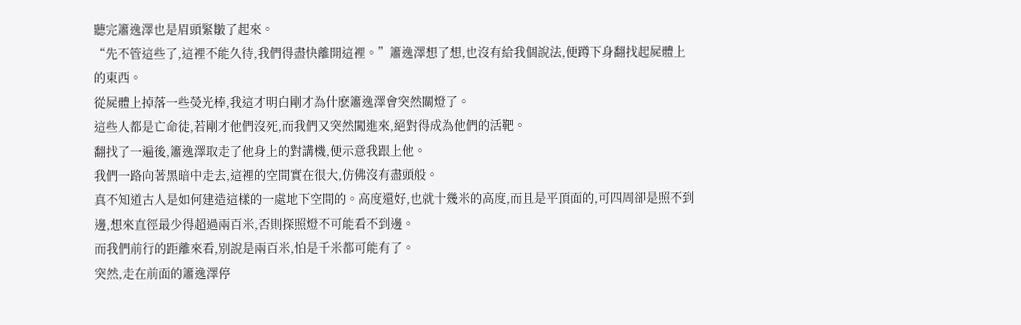聽完簫逸澤也是眉頭緊皺了起來。
“先不管這些了,這裡不能久待,我們得盡快離開這裡。”簫逸澤想了想,也沒有給我個說法,便蹲下身翻找起屍體上的東西。
從屍體上掉落一些熒光棒,我這才明白剛才為什麽簫逸澤會突然關燈了。
這些人都是亡命徒,若剛才他們沒死,而我們又突然闖進來,絕對得成為他們的活靶。
翻找了一遍後,簫逸澤取走了他身上的對講機,便示意我跟上他。
我們一路向著黑暗中走去,這裡的空間實在很大,仿佛沒有盡頭般。
真不知道古人是如何建造這樣的一處地下空間的。高度還好,也就十幾米的高度,而且是平頂面的,可四周卻是照不到邊,想來直徑最少得超過兩百米,否則探照燈不可能看不到邊。
而我們前行的距離來看,別說是兩百米,怕是千米都可能有了。
突然,走在前面的簫逸澤停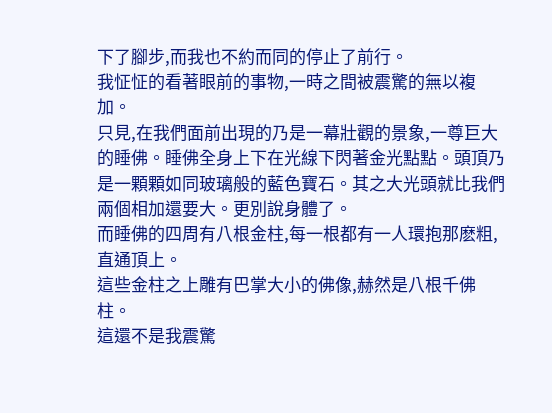下了腳步,而我也不約而同的停止了前行。
我怔怔的看著眼前的事物,一時之間被震驚的無以複加。
只見,在我們面前出現的乃是一幕壯觀的景象,一尊巨大的睡佛。睡佛全身上下在光線下閃著金光點點。頭頂乃是一顆顆如同玻璃般的藍色寶石。其之大光頭就比我們兩個相加還要大。更別說身體了。
而睡佛的四周有八根金柱,每一根都有一人環抱那麽粗,直通頂上。
這些金柱之上雕有巴掌大小的佛像,赫然是八根千佛柱。
這還不是我震驚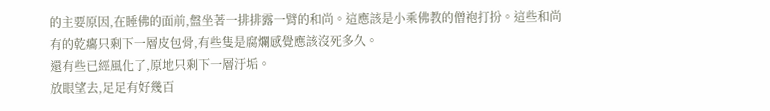的主要原因,在睡佛的面前,盤坐著一排排露一臂的和尚。這應該是小乘佛教的僧袍打扮。這些和尚有的乾癟只剩下一層皮包骨,有些隻是腐爛感覺應該沒死多久。
還有些已經風化了,原地只剩下一層汙垢。
放眼望去,足足有好幾百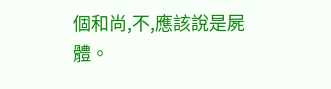個和尚,不,應該說是屍體。